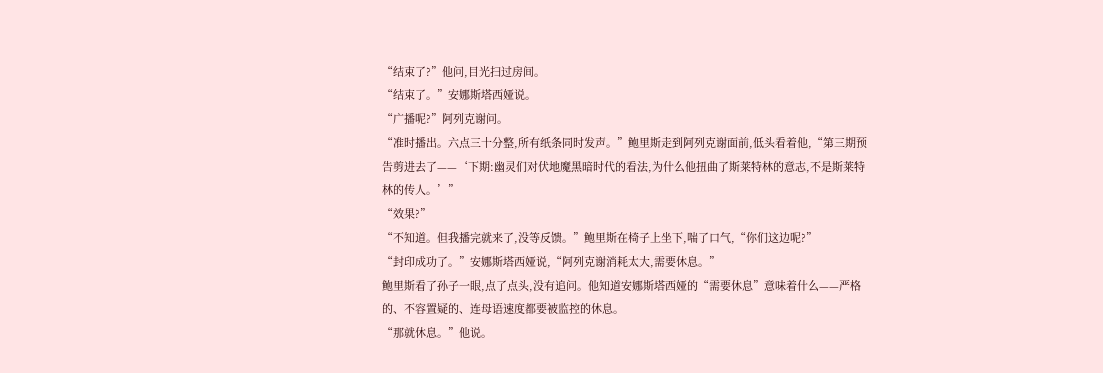“结束了?”他问,目光扫过房间。
“结束了。”安娜斯塔西娅说。
“广播呢?”阿列克谢问。
“准时播出。六点三十分整,所有纸条同时发声。”鲍里斯走到阿列克谢面前,低头看着他,“第三期预告剪进去了——‘下期:幽灵们对伏地魔黑暗时代的看法,为什么他扭曲了斯莱特林的意志,不是斯莱特林的传人。’”
“效果?”
“不知道。但我播完就来了,没等反馈。”鲍里斯在椅子上坐下,喘了口气,“你们这边呢?”
“封印成功了。”安娜斯塔西娅说,“阿列克谢消耗太大,需要休息。”
鲍里斯看了孙子一眼,点了点头,没有追问。他知道安娜斯塔西娅的“需要休息”意味着什么——严格的、不容置疑的、连母语速度都要被监控的休息。
“那就休息。”他说。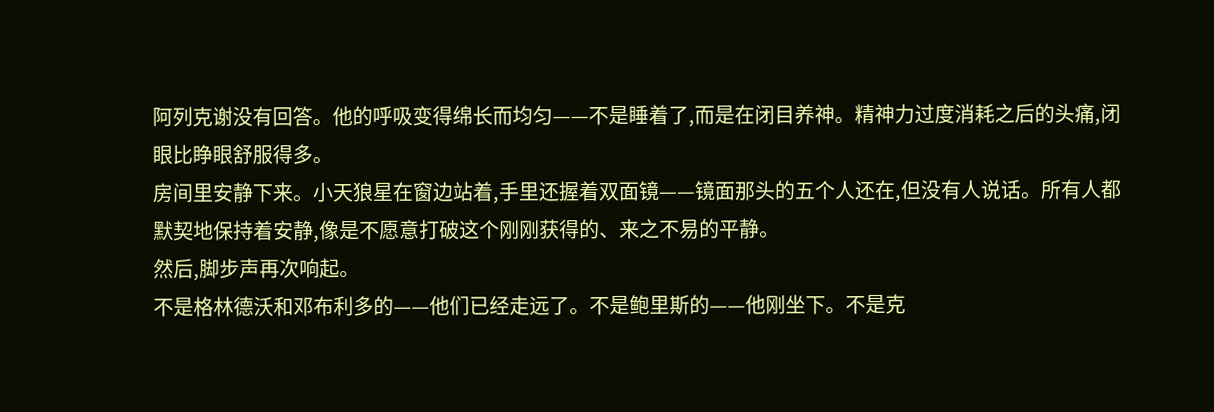阿列克谢没有回答。他的呼吸变得绵长而均匀——不是睡着了,而是在闭目养神。精神力过度消耗之后的头痛,闭眼比睁眼舒服得多。
房间里安静下来。小天狼星在窗边站着,手里还握着双面镜——镜面那头的五个人还在,但没有人说话。所有人都默契地保持着安静,像是不愿意打破这个刚刚获得的、来之不易的平静。
然后,脚步声再次响起。
不是格林德沃和邓布利多的——他们已经走远了。不是鲍里斯的——他刚坐下。不是克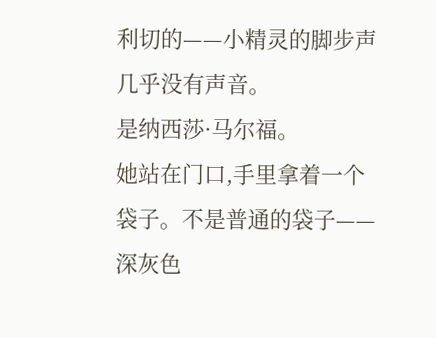利切的——小精灵的脚步声几乎没有声音。
是纳西莎·马尔福。
她站在门口,手里拿着一个袋子。不是普通的袋子——深灰色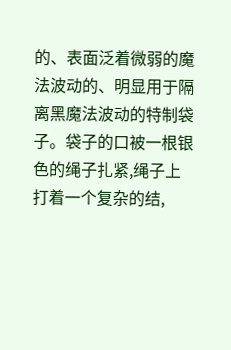的、表面泛着微弱的魔法波动的、明显用于隔离黑魔法波动的特制袋子。袋子的口被一根银色的绳子扎紧,绳子上打着一个复杂的结,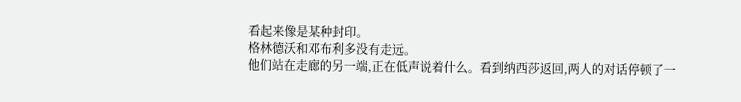看起来像是某种封印。
格林德沃和邓布利多没有走远。
他们站在走廊的另一端,正在低声说着什么。看到纳西莎返回,两人的对话停顿了一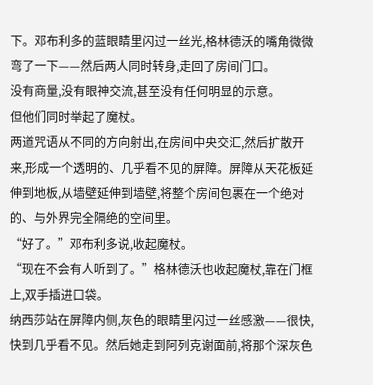下。邓布利多的蓝眼睛里闪过一丝光,格林德沃的嘴角微微弯了一下——然后两人同时转身,走回了房间门口。
没有商量,没有眼神交流,甚至没有任何明显的示意。
但他们同时举起了魔杖。
两道咒语从不同的方向射出,在房间中央交汇,然后扩散开来,形成一个透明的、几乎看不见的屏障。屏障从天花板延伸到地板,从墙壁延伸到墙壁,将整个房间包裹在一个绝对的、与外界完全隔绝的空间里。
“好了。”邓布利多说,收起魔杖。
“现在不会有人听到了。”格林德沃也收起魔杖,靠在门框上,双手插进口袋。
纳西莎站在屏障内侧,灰色的眼睛里闪过一丝感激——很快,快到几乎看不见。然后她走到阿列克谢面前,将那个深灰色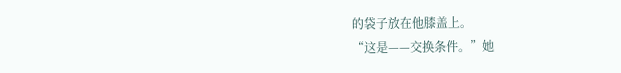的袋子放在他膝盖上。
“这是——交换条件。”她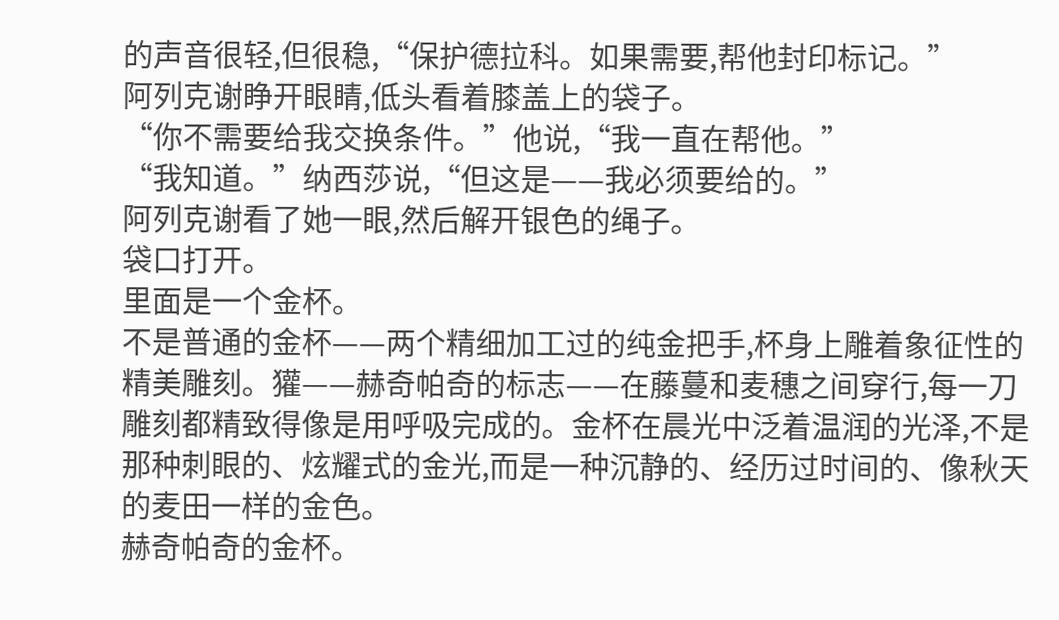的声音很轻,但很稳,“保护德拉科。如果需要,帮他封印标记。”
阿列克谢睁开眼睛,低头看着膝盖上的袋子。
“你不需要给我交换条件。”他说,“我一直在帮他。”
“我知道。”纳西莎说,“但这是——我必须要给的。”
阿列克谢看了她一眼,然后解开银色的绳子。
袋口打开。
里面是一个金杯。
不是普通的金杯——两个精细加工过的纯金把手,杯身上雕着象征性的精美雕刻。獾——赫奇帕奇的标志——在藤蔓和麦穗之间穿行,每一刀雕刻都精致得像是用呼吸完成的。金杯在晨光中泛着温润的光泽,不是那种刺眼的、炫耀式的金光,而是一种沉静的、经历过时间的、像秋天的麦田一样的金色。
赫奇帕奇的金杯。